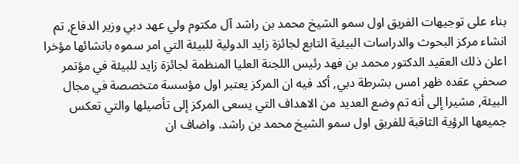بناء على توجيهات الفريق اول سمو الشيخ محمد بن راشد آل مكتوم ولي عهد دبي وزير الدفاع, تم انشاء مركز البحوث والدراسات البيئية التابع لجائزة زايد الدولية للبيئة التي امر سموه بانشائها مؤخرا اعلن ذلك العقيد الدكتور محمد بن فهد رئيس اللجنة العليا المنظمة لجائزة زايد للبيئة في مؤتمر صحفي عقده ظهر امس بشرطة دبي, أكد فيه ان المركز يعتبر اول مؤسسة متخصصة في مجال البيئة, مشيرا إلى أنه تم وضع العديد من الاهداف التي يسعى المركز إلى تأصيلها والتي تعكس جميعها الرؤية الثاقبة للفريق اول سمو الشيخ محمد بن راشد. واضاف ان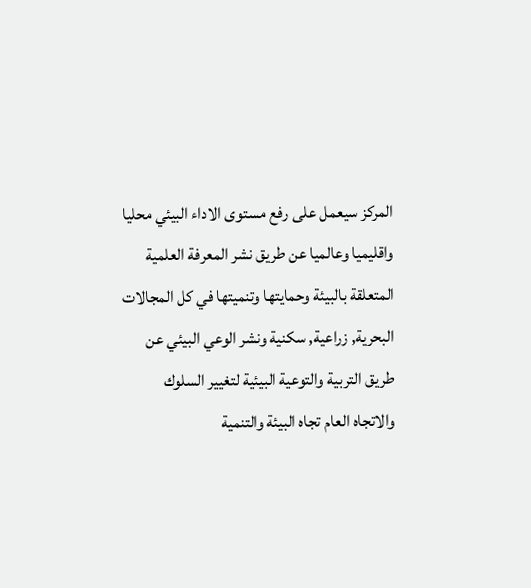المركز سيعمل على رفع مستوى الاداء البيئي محليا واقليميا وعالميا عن طريق نشر المعرفة العلمية المتعلقة بالبيئة وحمايتها وتنميتها في كل المجالات البحرية, زراعية, سكنية ونشر الوعي البيئي عن طريق التربية والتوعية البيئية لتغيير السلوك والاتجاه العام تجاه البيئة والتنمية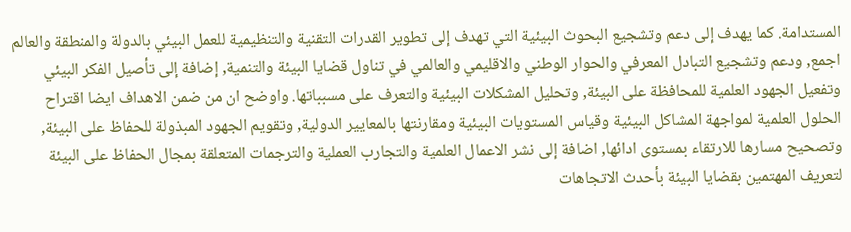المستدامة. كما يهدف إلى دعم وتشجيع البحوث البيئية التي تهدف إلى تطوير القدرات التقنية والتنظيمية للعمل البيئي بالدولة والمنطقة والعالم اجمع, ودعم وتشجيع التبادل المعرفي والحوار الوطني والاقليمي والعالمي في تناول قضايا البيئة والتنمية, إضافة إلى تأصيل الفكر البيئي وتفعيل الجهود العلمية للمحافظة على البيئة, وتحليل المشكلات البيئية والتعرف على مسبباتها. واوضح ان من ضمن الاهداف ايضا اقتراح الحلول العلمية لمواجهة المشاكل البيئية وقياس المستويات البيئية ومقارنتها بالمعايير الدولية, وتقويم الجهود المبذولة للحفاظ على البيئة, وتصحيح مسارها للارتقاء بمستوى ادائها, اضافة إلى نشر الاعمال العلمية والتجارب العملية والترجمات المتعلقة بمجال الحفاظ على البيئة لتعريف المهتمين بقضايا البيئة بأحدث الاتجاهات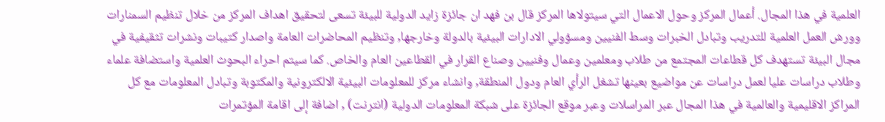العلمية في هذا المجال. أعمال المركز وحول الاعمال التي سيتولاها المركز قال بن فهد ان جائزة زايد الدولية للبيئة تسعى لتحقيق اهداف المركز من خلال تنظيم السمنارات وورش العمل العلمية للتدريب وتبادل الخبرات وسط الفنيين ومسؤولي الادارات البيئية بالدولة وخارجها, وتنظيم المحاضرات العامة واصدار كتيبات ونشرات تثقيفية في مجال البيئة تستهدف كل قطاعات المجتمع من طلاب ومعلمين وعمال وفنيين وصناع القرار في القطاعين العام والخاص. كما سيتم احراء البحوث العلمية واستضافة علماء وطلاب دراسات عليا لعمل دراسات عن مواضيع بعينها تشغل الرأي العام ودول المنطقة, وانشاء مركز للمعلومات البيئية الالكترونية والمكتوبة وتبادل المعلومات مع كل المراكز الاقليمية والعالمية في هذا المجال عبر المراسلات وعبر موقع الجائزة على شبكة المعلومات الدولية (انترنت) , اضافة إلى اقامة المؤتمرات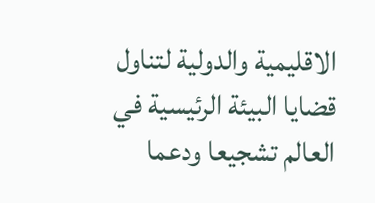الاقليمية والدولية لتناول قضايا البيئة الرئيسية في العالم تشجيعا ودعما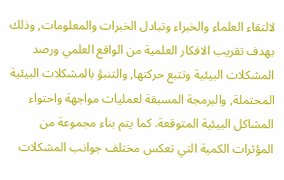لالتقاء العلماء والخبراء وتبادل الخبرات والمعلومات, وذلك بهدف تقريب الافكار العلمية من الواقع العلمي ورصد المشكلات البيئية وتتبع حركتها, والتنبؤ بالمشكلات البيئية المحتملة, والبرمجة المسبقة لعمليات مواجهة واحتواء المشاكل البيئية المتوقعة. كما يتم بناء مجموعة من المؤثرات الكمية التي تعكس مختلف جوانب المشكلات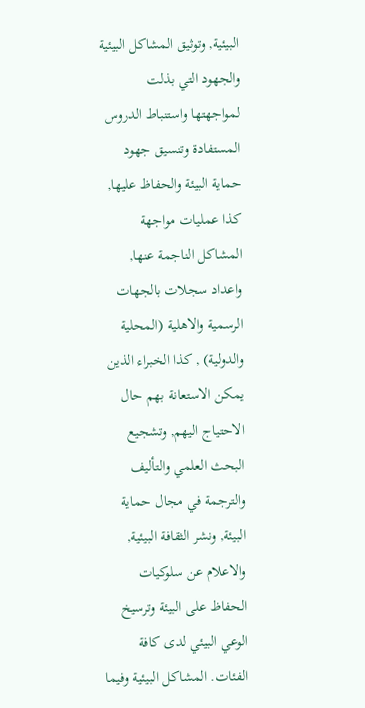البيئية, وتوثيق المشاكل البيئية والجهود التي بذلت لمواجهتها واستنباط الدروس المستفادة وتنسيق جهود حماية البيئة والحفاظ عليها, كذا عمليات مواجهة المشاكل الناجمة عنها, واعداد سجلات بالجهات الرسمية والاهلية (المحلية والدولية) , كذا الخبراء الذين يمكن الاستعانة بهم حال الاحتياج اليهم, وتشجيع البحث العلمي والتأليف والترجمة في مجال حماية البيئة, ونشر الثقافة البيئية, والاعلام عن سلوكيات الحفاظ على البيئة وترسيخ الوعي البيئي لدى كافة الفئات. المشاكل البيئية وفيما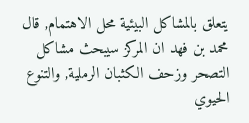يتعلق بالمشاكل البيئية محل الاهتمام, قال محمد بن فهد ان المركز سيبحث مشاكل التصحر وزحف الكثبان الرملية, والتنوع الحيوي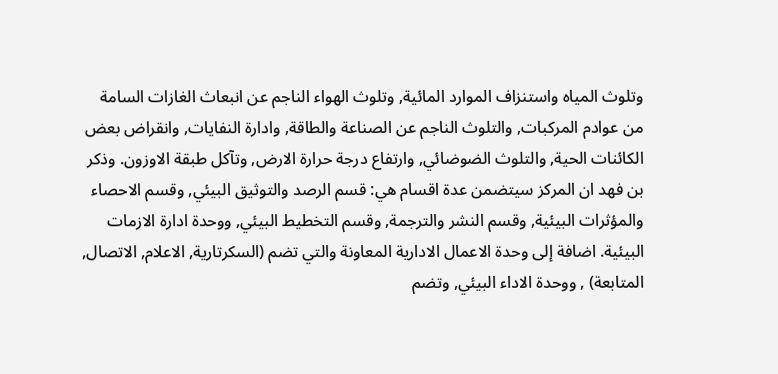وتلوث المياه واستنزاف الموارد المائية, وتلوث الهواء الناجم عن انبعاث الغازات السامة من عوادم المركبات, والتلوث الناجم عن الصناعة والطاقة, وادارة النفايات, وانقراض بعض الكائنات الحية, والتلوث الضوضائي, وارتفاع درجة حرارة الارض, وتآكل طبقة الاوزون. وذكر بن فهد ان المركز سيتضمن عدة اقسام هي: قسم الرصد والتوثيق البيئي, وقسم الاحصاء والمؤثرات البيئية, وقسم النشر والترجمة, وقسم التخطيط البيئي, ووحدة ادارة الازمات البيئية. اضافة إلى وحدة الاعمال الادارية المعاونة والتي تضم (السكرتارية, الاعلام, الاتصال, المتابعة) , ووحدة الاداء البيئي, وتضم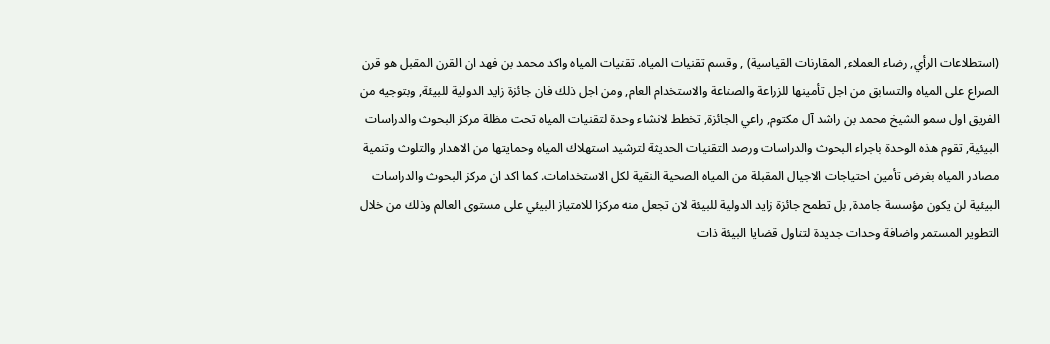(استطلاعات الرأي, رضاء العملاء, المقارنات القياسية) , وقسم تقنيات المياه. تقنيات المياه واكد محمد بن فهد ان القرن المقبل هو قرن الصراع على المياه والتسابق من اجل تأمينها للزراعة والصناعة والاستخدام العام, ومن اجل ذلك فان جائزة زايد الدولية للبيئة, وبتوجيه من الفريق اول سمو الشيخ محمد بن راشد آل مكتوم, راعي الجائزة, تخطط لانشاء وحدة لتقنيات المياه تحت مظلة مركز البحوث والدراسات البيئية, تقوم هذه الوحدة باجراء البحوث والدراسات ورصد التقنيات الحديثة لترشيد استهلاك المياه وحمايتها من الاهدار والتلوث وتنمية مصادر المياه بغرض تأمين احتياجات الاجيال المقبلة من المياه الصحية النقية لكل الاستخدامات. كما اكد ان مركز البحوث والدراسات البيئية لن يكون مؤسسة جامدة, بل تطمح جائزة زايد الدولية للبيئة لان تجعل منه مركزا للامتياز البيئي على مستوى العالم وذلك من خلال التطوير المستمر واضافة وحدات جديدة لتناول قضايا البيئة ذات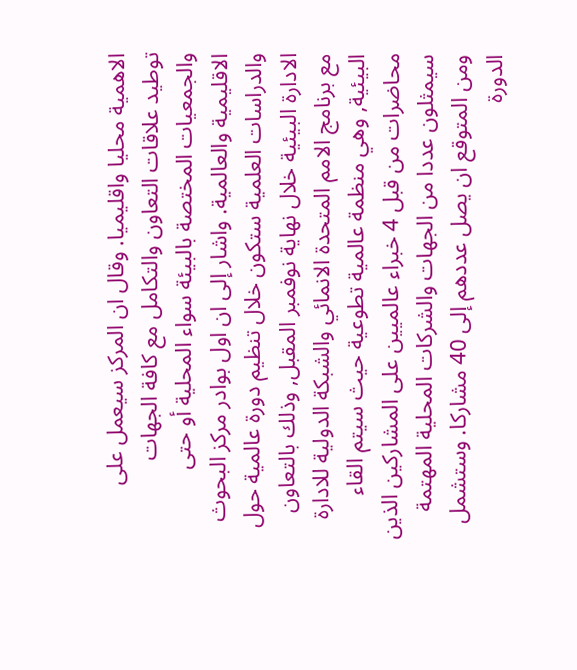الاهمية محليا واقليميا. وقال ان المركز سيعمل على توطيد علاقات التعاون والتكامل مع كافة الجهات والجمعيات المختصة بالبيئة سواء المحلية أو حتى الاقليمية والعالمية. واشار إلى ان اول بوادر مركز البحوث والدراسات العلمية ستكون خلال تنظيم دورة عالمية حول الادارة البيئية خلال نهاية نوفمبر المقبل, وذلك بالتعاون مع برنامج الامم المتحدة الانمائي والشبكة الدولية للادارة البيئية, وهي منظمة عالمية تطوعية حيث سيتم القاء محاضرات من قبل 4 خبراء عالميين على المشاركين الذين سيمثلون عددا من الجهات والشركات المحلية المهتمة ومن المتوقع ان يصل عددهم إلى 40 مشاركا. وستشمل الدورة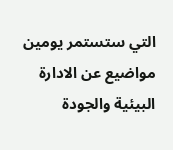التي ستستمر يومين مواضيع عن الادارة البيئية والجودة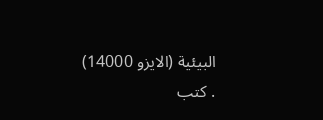البيئية (الايزو 14000) . كتب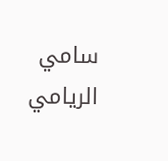سامي الريامي